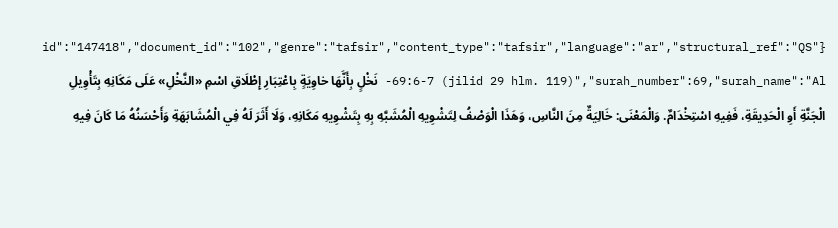{"id":"147418","document_id":"102","genre":"tafsir","content_type":"tafsir","language":"ar","structural_ref":"QS 69:6-7 (jilid 29 hlm. 119)","surah_number":69,"surah_name":"Al- نَخْلٍ بِأَنَّهَا خاوِيَةٍ بِاعْتِبَارِ إِطْلَاقِ اسْمِ «النَّخْلِ» عَلَى مَكَانِهِ بِتَأْوِيلِ الْجَنَّةِ أَوِ الْحَدِيقَةِ، فَفِيهِ اسْتِخْدَامٌ. وَالْمَعْنَى: خَالِيَةٌ مِنَ النَّاسِ، وَهَذَا الْوَصْفُ لِتَشْوِيهِ الْمُشَبَّهِ بِهِ بِتَشْوِيهِ مَكَانِهِ، وَلَا أَثَرَ لَهُ فِي الْمُشَابَهَةِ وَأَحْسَنُهُ مَا كَانَ فِيهِ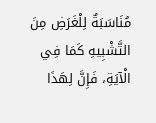مُنَاسَبَةٌ لِلْغَرَضِ مِنَ التَّشْبِيهِ كَمَا فِي الْآيَةِ، فَإِنَّ لِهَذَا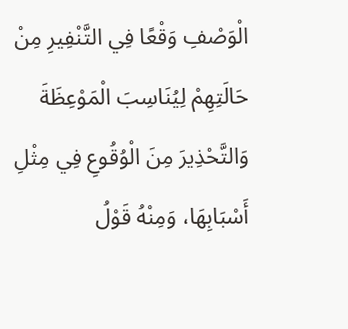الْوَصْفِ وَقْعًا فِي التَّنْفِيرِ مِنْ حَالَتِهِمْ لِيُنَاسِبَ الْمَوْعِظَةَ وَالتَّحْذِيرَ مِنَ الْوُقُوعِ فِي مِثْلِ أَسْبَابِهَا، وَمِنْهُ قَوْلُ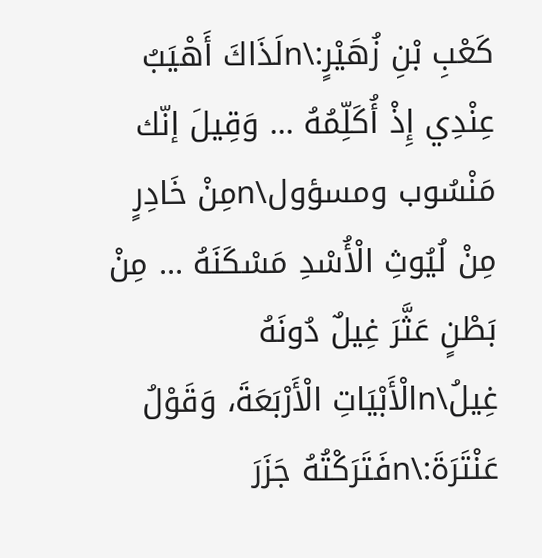كَعْبِ بْنِ زُهَيْرٍ:\nلَذَاكَ أَهْيَبُ عِنْدِي إِذْ أُكَلِّمُهُ ... وَقِيلَ إنّك مَنْسُوب ومسؤول\nمِنْ خَادِرٍ مِنْ لُيُوثِ الْأُسْدِ مَسْكَنَهُ ... مِنْ بَطْنٍ عَثَّرَ غِيلٌ دُونَهُ غِيلُ\nالْأَبْيَاتِ الْأَرْبَعَةَ، وَقَوْلُ عَنْتَرَةَ:\nفَتَرَكْتُهُ جَزَرَ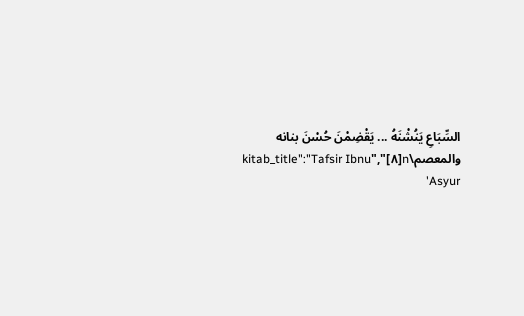السِّبَاعِ يَنُشْنَهُ ... يَقْضِمْنَ حُسْنَ بنانه والمعصم\n[٨]","kitab_title":"Tafsir Ibnu 'Asyur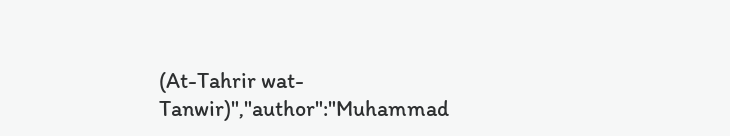(At-Tahrir wat-Tanwir)","author":"Muhammad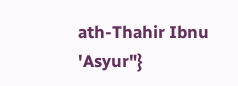ath-Thahir Ibnu 'Asyur"}